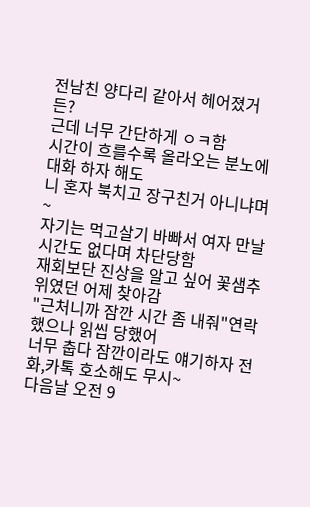전남친 양다리 같아서 헤어졌거든?
근데 너무 간단하게 ㅇㅋ함
시간이 흐를수록 올라오는 분노에 대화 하자 해도
니 혼자 북치고 장구친거 아니냐며~
자기는 먹고살기 바빠서 여자 만날 시간도 없다며 차단당함
재회보단 진상을 알고 싶어 꽃샘추위였던 어제 찾아감
"근처니까 잠깐 시간 좀 내줘"연락했으나 읽씹 당했어
너무 춥다 잠깐이라도 얘기하자 전화,카톡 호소해도 무시~
다음날 오전 9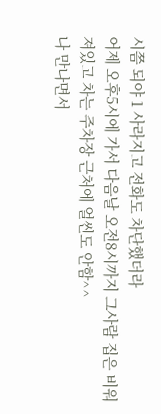시쯤 되야 1 사라지고 전화도 차단했더라
어제 오후5시에 가서 다음날 오전8시까지 그사람 집은 비워져있고 차는 주차장 근처에 얼씬도 안함^^
나 만나면서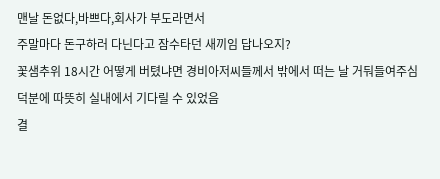맨날 돈없다,바쁘다,회사가 부도라면서
주말마다 돈구하러 다닌다고 잠수타던 새끼임 답나오지?
꽃샘추위 18시간 어떻게 버텼냐면 경비아저씨들께서 밖에서 떠는 날 거둬들여주심
덕분에 따뜻히 실내에서 기다릴 수 있었음
결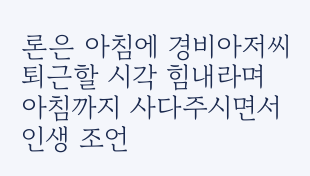론은 아침에 경비아저씨 퇴근할 시각 힘내라며 아침까지 사다주시면서 인생 조언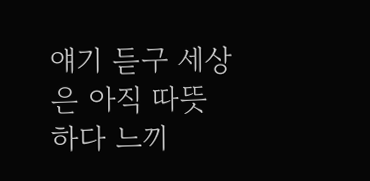얘기 듣구 세상은 아직 따뜻하다 느끼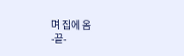며 집에 옴
-끝-